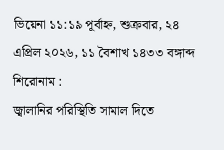ভিয়েনা ১১:১৯ পূর্বাহ্ন, শুক্রবার, ২৪ এপ্রিল ২০২৬, ১১ বৈশাখ ১৪৩৩ বঙ্গাব্দ
শিরোনাম :
জ্বালানির পরিস্থিতি সামাল দিতে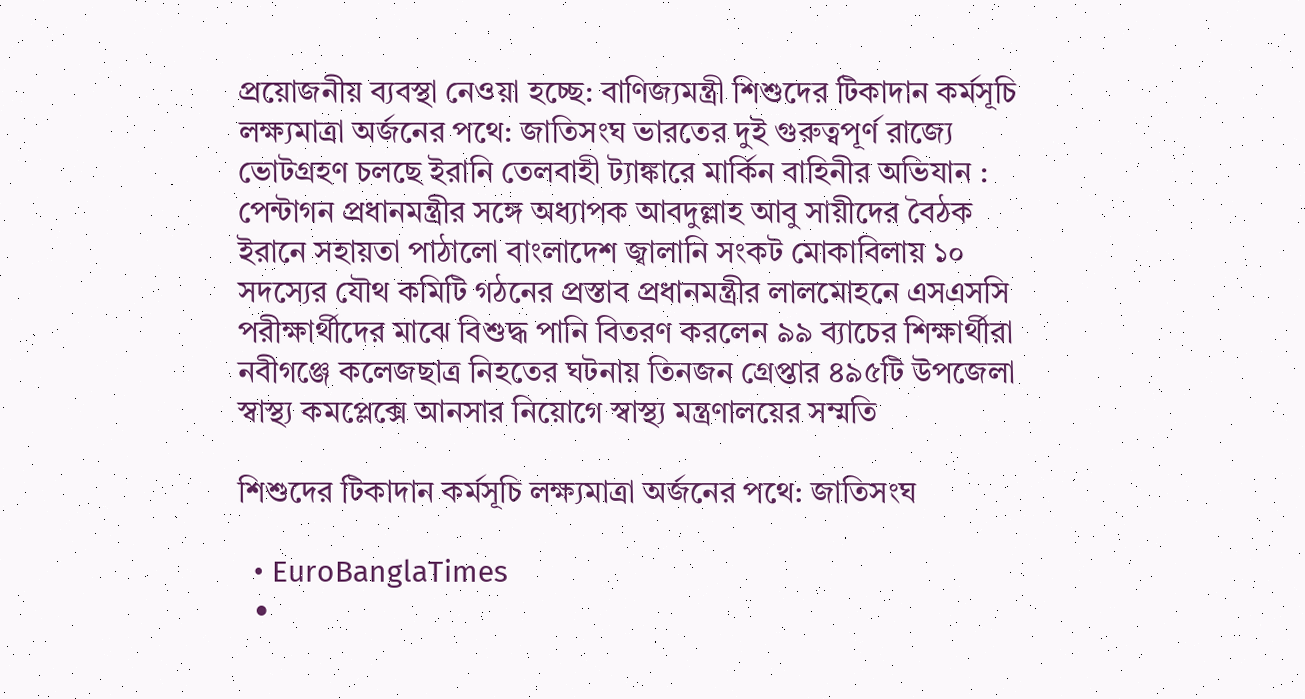প্রয়োজনীয় ব্যবস্থা নেওয়া হচ্ছে: বাণিজ্যমন্ত্রী শিশুদের টিকাদান কর্মসূচি লক্ষ্যমাত্রা অর্জনের পথে: জাতিসংঘ ভারতের দুই গুরুত্বপূর্ণ রাজ্যে ভোটগ্রহণ চলছে ইরানি তেলবাহী ট্যাঙ্কারে মার্কিন বাহিনীর অভিযান : পেন্টাগন প্রধানমন্ত্রীর সঙ্গে অধ্যাপক আবদুল্লাহ আবু সায়ীদের বৈঠক ইরানে সহায়তা পাঠালো বাংলাদেশ জ্বালানি সংকট মোকাবিলায় ১০ সদস্যের যৌথ কমিটি গঠনের প্রস্তাব প্রধানমন্ত্রীর লালমোহনে এসএসসি পরীক্ষার্থীদের মাঝে বিশুদ্ধ পানি বিতরণ করলেন ৯৯ ব্যাচের শিক্ষার্থীরা নবীগঞ্জে কলেজছাত্র নিহতের ঘটনায় তিনজন গ্রেপ্তার ৪৯৫টি উপজেলা স্বাস্থ্য কমপ্লেক্সে আনসার নিয়োগে স্বাস্থ্য মন্ত্রণালয়ের সম্মতি

শিশুদের টিকাদান কর্মসূচি লক্ষ্যমাত্রা অর্জনের পথে: জাতিসংঘ

  • EuroBanglaTimes
  •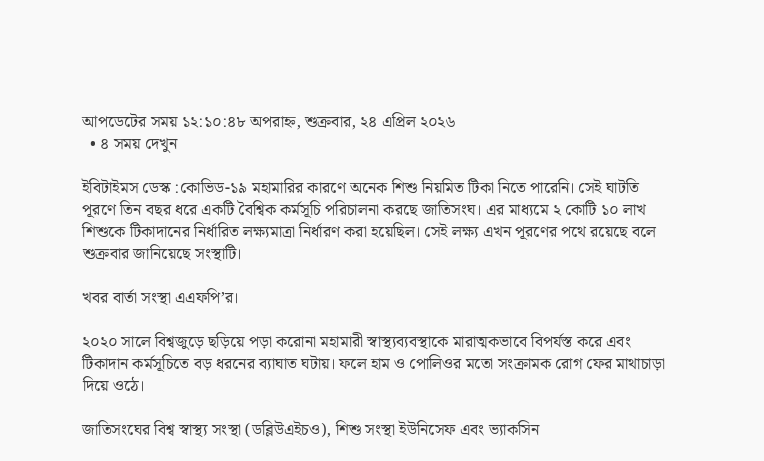আপডেটের সময় ১২:১০:৪৮ অপরাহ্ন, শুক্রবার, ২৪ এপ্রিল ২০২৬
  • ৪ সময় দেখুন

ইবিটাইমস ডেস্ক :কোভিড-১৯ মহামারির কারণে অনেক শিশু নিয়মিত টিকা নিতে পারেনি। সেই ঘাটতি পূরণে তিন বছর ধরে একটি বৈশ্বিক কর্মসূচি পরিচালনা করছে জাতিসংঘ। এর মাধ্যমে ২ কোটি ১০ লাখ শিশুকে টিকাদানের নির্ধারিত লক্ষ্যমাত্রা নির্ধারণ করা হয়েছিল। সেই লক্ষ্য এখন পূরণের পথে রয়েছে বলে শুক্রবার জানিয়েছে সংস্থাটি।

খবর বার্তা সংস্থা এএফপি’র।

২০২০ সালে বিশ্বজুড়ে ছড়িয়ে পড়া করোনা মহামারী স্বাস্থ্যব্যবস্থাকে মারাত্মকভাবে বিপর্যস্ত করে এবং টিকাদান কর্মসূচিতে বড় ধরনের ব্যাঘাত ঘটায়। ফলে হাম ও পোলিওর মতো সংক্রামক রোগ ফের মাথাচাড়া দিয়ে ওঠে।

জাতিসংঘের বিশ্ব স্বাস্থ্য সংস্থা (ডব্লিউএইচও), শিশু সংস্থা ইউনিসেফ এবং ভ্যাকসিন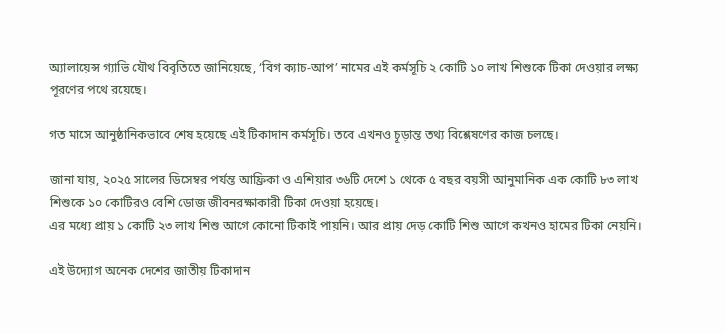অ্যালায়েন্স গ্যাভি যৌথ বিবৃতিতে জানিয়েছে, ‘বিগ ক্যাচ-আপ’ নামের এই কর্মসূচি ২ কোটি ১০ লাখ শিশুকে টিকা দেওয়ার লক্ষ্য পূরণের পথে রয়েছে।

গত মাসে আনুষ্ঠানিকভাবে শেষ হয়েছে এই টিকাদান কর্মসূচি। তবে এখনও চূড়ান্ত তথ্য বিশ্লেষণের কাজ চলছে।

জানা যায়, ২০২৫ সালের ডিসেম্বর পর্যন্ত আফ্রিকা ও এশিয়ার ৩৬টি দেশে ১ থেকে ৫ বছর বয়সী আনুমানিক এক কোটি ৮৩ লাখ শিশুকে ১০ কোটিরও বেশি ডোজ জীবনরক্ষাকারী টিকা দেওয়া হয়েছে।
এর মধ্যে প্রায় ১ কোটি ২৩ লাখ শিশু আগে কোনো টিকাই পায়নি। আর প্রায় দেড় কোটি শিশু আগে কখনও হামের টিকা নেয়নি।

এই উদ্যোগ অনেক দেশের জাতীয় টিকাদান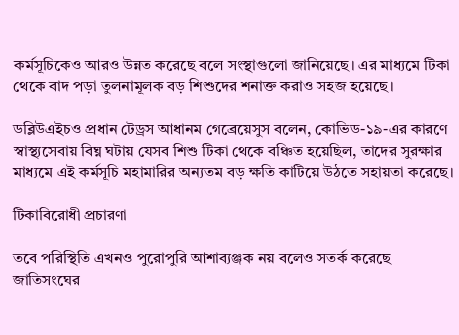কর্মসূচিকেও আরও উন্নত করেছে বলে সংস্থাগুলো জানিয়েছে। এর মাধ্যমে টিকা থেকে বাদ পড়া তুলনামূলক বড় শিশুদের শনাক্ত করাও সহজ হয়েছে।

ডব্লিউএইচও প্রধান টেড্রস আধানম গেব্রেয়েসুস বলেন, কোভিড-১৯-এর কারণে স্বাস্থ্যসেবায় বিঘ্ন ঘটায় যেসব শিশু টিকা থেকে বঞ্চিত হয়েছিল, তাদের সুরক্ষার মাধ্যমে এই কর্মসূচি মহামারির অন্যতম বড় ক্ষতি কাটিয়ে উঠতে সহায়তা করেছে।

টিকাবিরোধী প্রচারণা

তবে পরিস্থিতি এখনও পুরোপুরি আশাব্যঞ্জক নয় বলেও সতর্ক করেছে জাতিসংঘের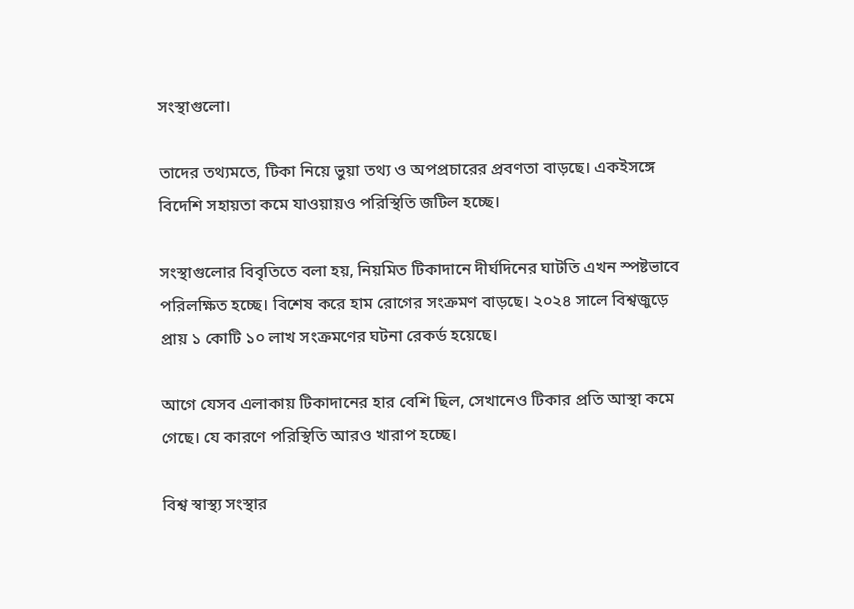সংস্থাগুলো।

তাদের তথ্যমতে, টিকা নিয়ে ভুয়া তথ্য ও অপপ্রচারের প্রবণতা বাড়ছে। একইসঙ্গে বিদেশি সহায়তা কমে যাওয়ায়ও পরিস্থিতি জটিল হচ্ছে।

সংস্থাগুলোর বিবৃতিতে বলা হয়, নিয়মিত টিকাদানে দীর্ঘদিনের ঘাটতি এখন স্পষ্টভাবে পরিলক্ষিত হচ্ছে। বিশেষ করে হাম রোগের সংক্রমণ বাড়ছে। ২০২৪ সালে বিশ্বজুড়ে প্রায় ১ কোটি ১০ লাখ সংক্রমণের ঘটনা রেকর্ড হয়েছে।

আগে যেসব এলাকায় টিকাদানের হার বেশি ছিল, সেখানেও টিকার প্রতি আস্থা কমে গেছে। যে কারণে পরিস্থিতি আরও খারাপ হচ্ছে।

বিশ্ব স্বাস্থ্য সংস্থার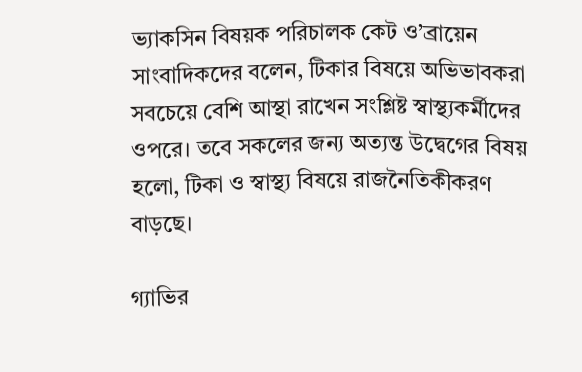ভ্যাকসিন বিষয়ক পরিচালক কেট ও’ব্রায়েন সাংবাদিকদের বলেন, টিকার বিষয়ে অভিভাবকরা সবচেয়ে বেশি আস্থা রাখেন সংশ্লিষ্ট স্বাস্থ্যকর্মীদের ওপরে। তবে সকলের জন্য অত্যন্ত উদ্বেগের বিষয় হলো, টিকা ও স্বাস্থ্য বিষয়ে রাজনৈতিকীকরণ বাড়ছে।

গ্যাভির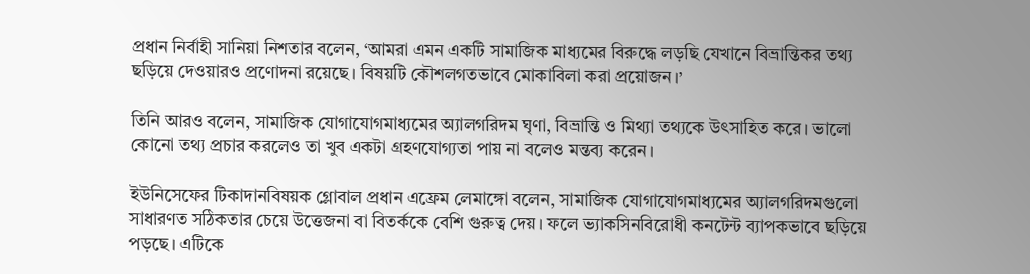প্রধান নির্বাহী সানিয়া নিশতার বলেন, ‘আমরা এমন একটি সামাজিক মাধ্যমের বিরুদ্ধে লড়ছি যেখানে বিভ্রান্তিকর তথ্য ছড়িয়ে দেওয়ারও প্রণোদনা রয়েছে। বিষয়টি কৌশলগতভাবে মোকাবিলা করা প্রয়োজন।’

তিনি আরও বলেন, সামাজিক যোগাযোগমাধ্যমের অ্যালগরিদম ঘৃণা, বিভ্রান্তি ও মিথ্যা তথ্যকে উৎসাহিত করে। ভালো কোনো তথ্য প্রচার করলেও তা খুব একটা গ্রহণযোগ্যতা পায় না বলেও মন্তব্য করেন।

ইউনিসেফের টিকাদানবিষয়ক গ্লোবাল প্রধান এফ্রেম লেমাঙ্গো বলেন, সামাজিক যোগাযোগমাধ্যমের অ্যালগরিদমগুলো সাধারণত সঠিকতার চেয়ে উত্তেজনা বা বিতর্ককে বেশি গুরুত্ব দেয়। ফলে ভ্যাকসিনবিরোধী কনটেন্ট ব্যাপকভাবে ছড়িয়ে পড়ছে। এটিকে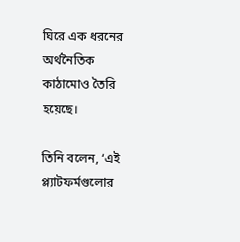ঘিরে এক ধরনের অর্থনৈতিক কাঠামোও তৈরি হয়েছে।

তিনি বলেন, ‘এই প্ল্যাটফর্মগুলোর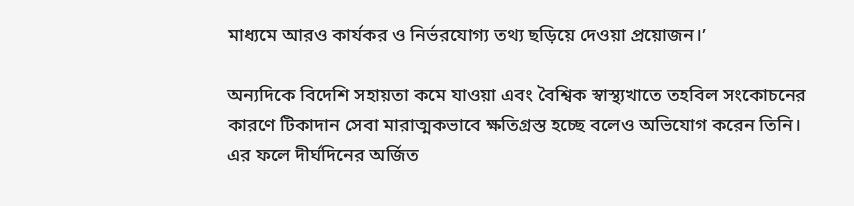মাধ্যমে আরও কার্যকর ও নির্ভরযোগ্য তথ্য ছড়িয়ে দেওয়া প্রয়োজন।’

অন্যদিকে বিদেশি সহায়তা কমে যাওয়া এবং বৈশ্বিক স্বাস্থ্যখাতে তহবিল সংকোচনের কারণে টিকাদান সেবা মারাত্মকভাবে ক্ষতিগ্রস্ত হচ্ছে বলেও অভিযোগ করেন তিনি। এর ফলে দীর্ঘদিনের অর্জিত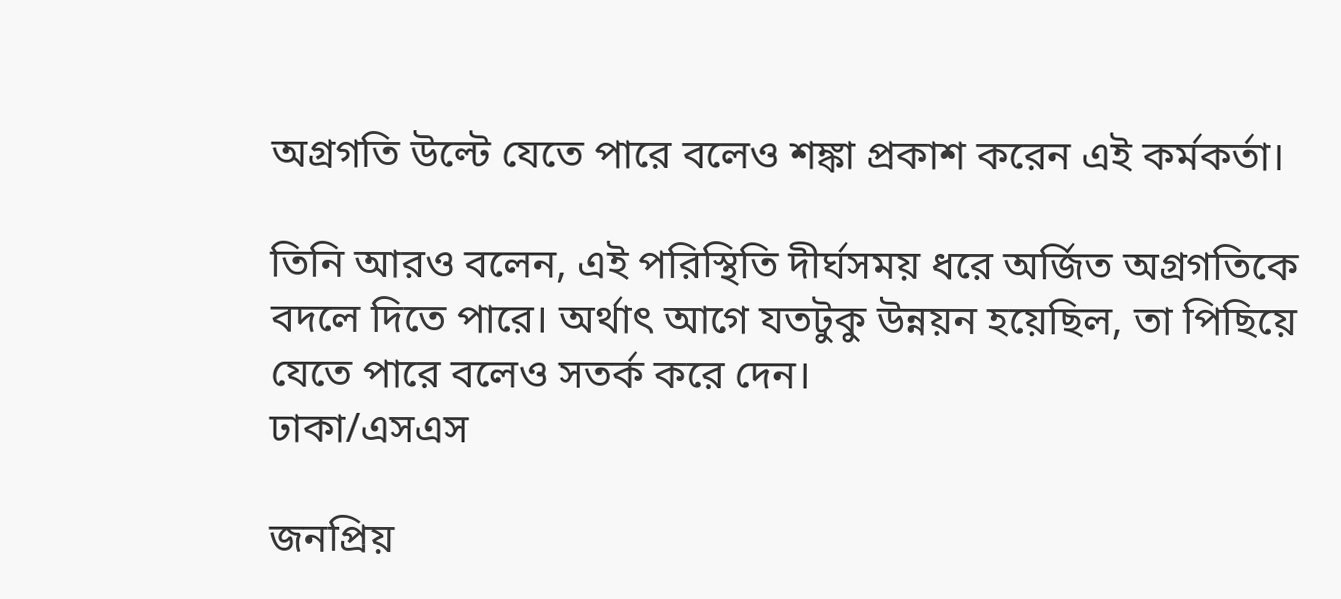অগ্রগতি উল্টে যেতে পারে বলেও শঙ্কা প্রকাশ করেন এই কর্মকর্তা।

তিনি আরও বলেন, এই পরিস্থিতি দীর্ঘসময় ধরে অর্জিত অগ্রগতিকে বদলে দিতে পারে। অর্থাৎ আগে যতটুকু উন্নয়ন হয়েছিল, তা পিছিয়ে যেতে পারে বলেও সতর্ক করে দেন।
ঢাকা/এসএস

জনপ্রিয়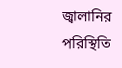জ্বালানির পরিস্থিতি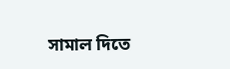সামাল দিতে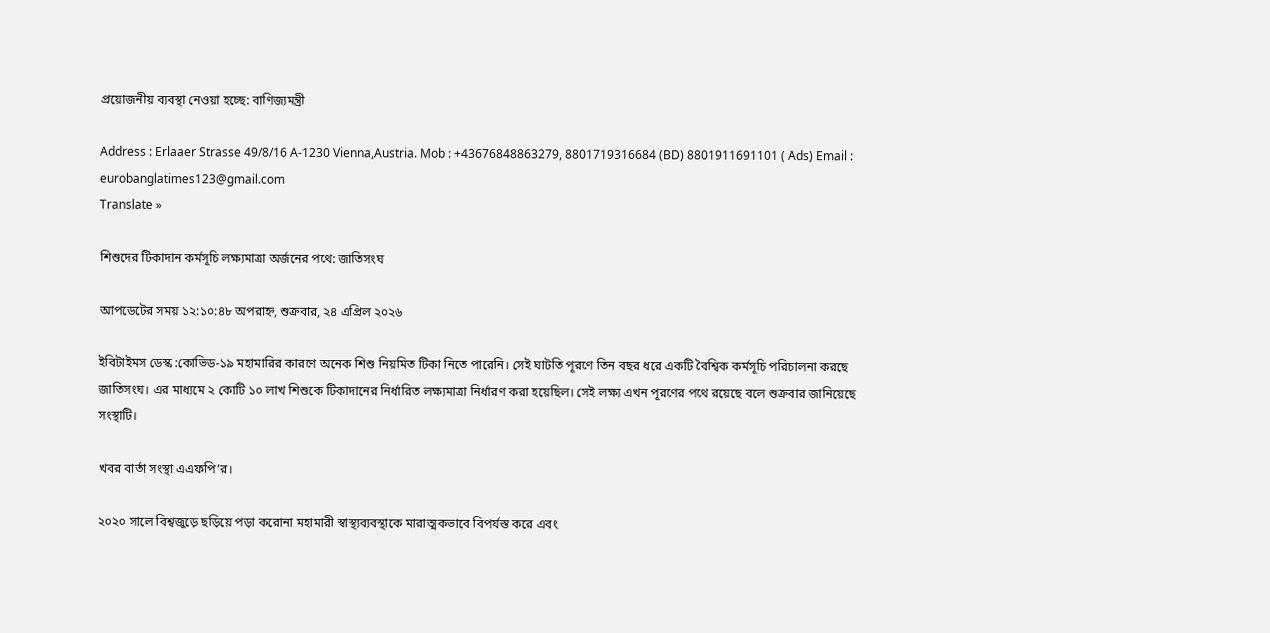প্রয়োজনীয় ব্যবস্থা নেওয়া হচ্ছে: বাণিজ্যমন্ত্রী

Address : Erlaaer Strasse 49/8/16 A-1230 Vienna,Austria. Mob : +43676848863279, 8801719316684 (BD) 8801911691101 ( Ads) Email : eurobanglatimes123@gmail.com
Translate »

শিশুদের টিকাদান কর্মসূচি লক্ষ্যমাত্রা অর্জনের পথে: জাতিসংঘ

আপডেটের সময় ১২:১০:৪৮ অপরাহ্ন, শুক্রবার, ২৪ এপ্রিল ২০২৬

ইবিটাইমস ডেস্ক :কোভিড-১৯ মহামারির কারণে অনেক শিশু নিয়মিত টিকা নিতে পারেনি। সেই ঘাটতি পূরণে তিন বছর ধরে একটি বৈশ্বিক কর্মসূচি পরিচালনা করছে জাতিসংঘ। এর মাধ্যমে ২ কোটি ১০ লাখ শিশুকে টিকাদানের নির্ধারিত লক্ষ্যমাত্রা নির্ধারণ করা হয়েছিল। সেই লক্ষ্য এখন পূরণের পথে রয়েছে বলে শুক্রবার জানিয়েছে সংস্থাটি।

খবর বার্তা সংস্থা এএফপি’র।

২০২০ সালে বিশ্বজুড়ে ছড়িয়ে পড়া করোনা মহামারী স্বাস্থ্যব্যবস্থাকে মারাত্মকভাবে বিপর্যস্ত করে এবং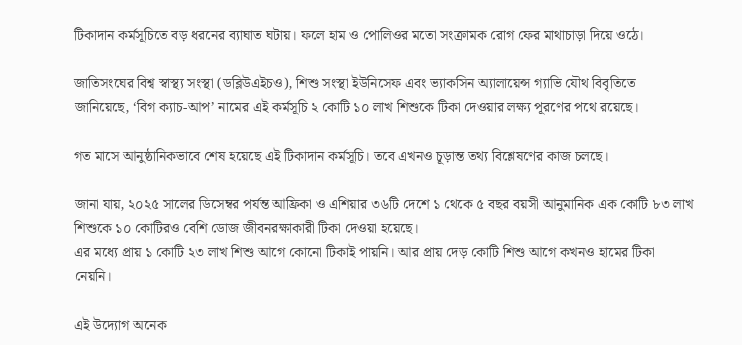টিকাদান কর্মসূচিতে বড় ধরনের ব্যাঘাত ঘটায়। ফলে হাম ও পোলিওর মতো সংক্রামক রোগ ফের মাথাচাড়া দিয়ে ওঠে।

জাতিসংঘের বিশ্ব স্বাস্থ্য সংস্থা (ডব্লিউএইচও), শিশু সংস্থা ইউনিসেফ এবং ভ্যাকসিন অ্যালায়েন্স গ্যাভি যৌথ বিবৃতিতে জানিয়েছে, ‘বিগ ক্যাচ-আপ’ নামের এই কর্মসূচি ২ কোটি ১০ লাখ শিশুকে টিকা দেওয়ার লক্ষ্য পূরণের পথে রয়েছে।

গত মাসে আনুষ্ঠানিকভাবে শেষ হয়েছে এই টিকাদান কর্মসূচি। তবে এখনও চূড়ান্ত তথ্য বিশ্লেষণের কাজ চলছে।

জানা যায়, ২০২৫ সালের ডিসেম্বর পর্যন্ত আফ্রিকা ও এশিয়ার ৩৬টি দেশে ১ থেকে ৫ বছর বয়সী আনুমানিক এক কোটি ৮৩ লাখ শিশুকে ১০ কোটিরও বেশি ডোজ জীবনরক্ষাকারী টিকা দেওয়া হয়েছে।
এর মধ্যে প্রায় ১ কোটি ২৩ লাখ শিশু আগে কোনো টিকাই পায়নি। আর প্রায় দেড় কোটি শিশু আগে কখনও হামের টিকা নেয়নি।

এই উদ্যোগ অনেক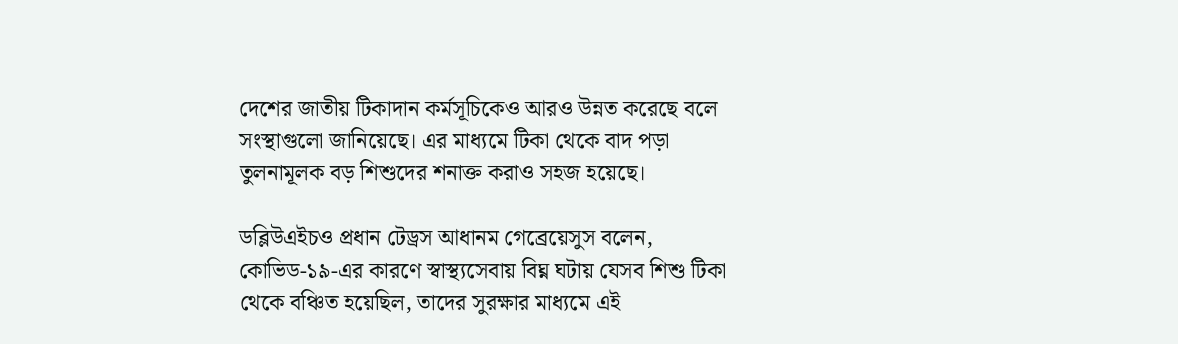দেশের জাতীয় টিকাদান কর্মসূচিকেও আরও উন্নত করেছে বলে সংস্থাগুলো জানিয়েছে। এর মাধ্যমে টিকা থেকে বাদ পড়া তুলনামূলক বড় শিশুদের শনাক্ত করাও সহজ হয়েছে।

ডব্লিউএইচও প্রধান টেড্রস আধানম গেব্রেয়েসুস বলেন, কোভিড-১৯-এর কারণে স্বাস্থ্যসেবায় বিঘ্ন ঘটায় যেসব শিশু টিকা থেকে বঞ্চিত হয়েছিল, তাদের সুরক্ষার মাধ্যমে এই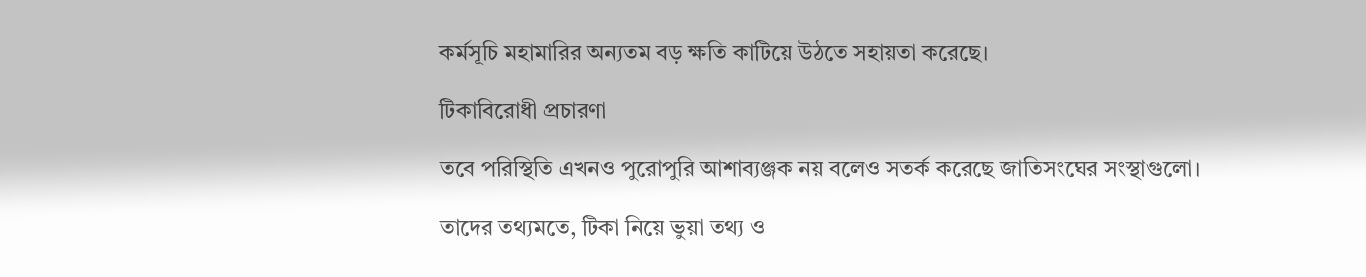কর্মসূচি মহামারির অন্যতম বড় ক্ষতি কাটিয়ে উঠতে সহায়তা করেছে।

টিকাবিরোধী প্রচারণা

তবে পরিস্থিতি এখনও পুরোপুরি আশাব্যঞ্জক নয় বলেও সতর্ক করেছে জাতিসংঘের সংস্থাগুলো।

তাদের তথ্যমতে, টিকা নিয়ে ভুয়া তথ্য ও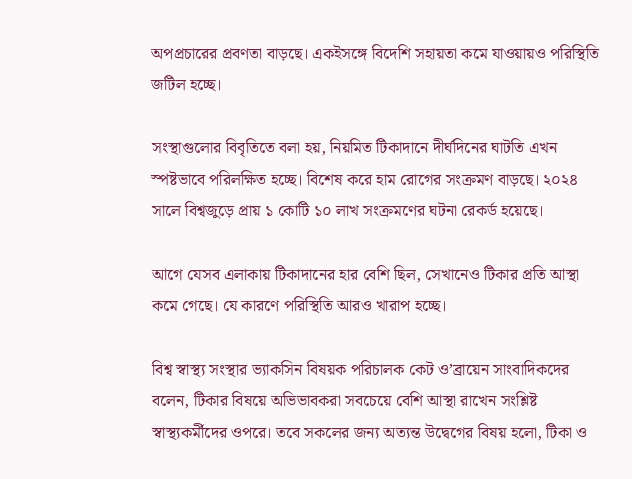অপপ্রচারের প্রবণতা বাড়ছে। একইসঙ্গে বিদেশি সহায়তা কমে যাওয়ায়ও পরিস্থিতি জটিল হচ্ছে।

সংস্থাগুলোর বিবৃতিতে বলা হয়, নিয়মিত টিকাদানে দীর্ঘদিনের ঘাটতি এখন স্পষ্টভাবে পরিলক্ষিত হচ্ছে। বিশেষ করে হাম রোগের সংক্রমণ বাড়ছে। ২০২৪ সালে বিশ্বজুড়ে প্রায় ১ কোটি ১০ লাখ সংক্রমণের ঘটনা রেকর্ড হয়েছে।

আগে যেসব এলাকায় টিকাদানের হার বেশি ছিল, সেখানেও টিকার প্রতি আস্থা কমে গেছে। যে কারণে পরিস্থিতি আরও খারাপ হচ্ছে।

বিশ্ব স্বাস্থ্য সংস্থার ভ্যাকসিন বিষয়ক পরিচালক কেট ও’ব্রায়েন সাংবাদিকদের বলেন, টিকার বিষয়ে অভিভাবকরা সবচেয়ে বেশি আস্থা রাখেন সংশ্লিষ্ট স্বাস্থ্যকর্মীদের ওপরে। তবে সকলের জন্য অত্যন্ত উদ্বেগের বিষয় হলো, টিকা ও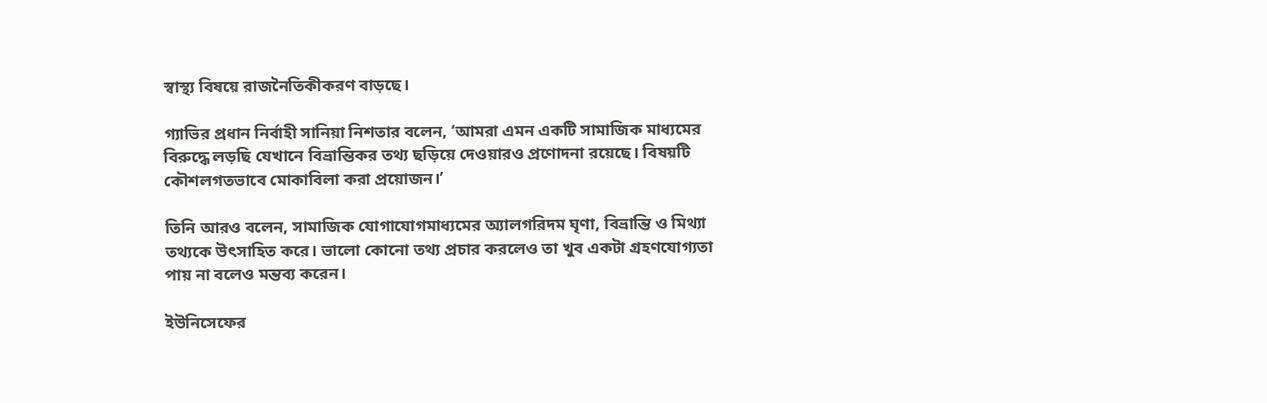স্বাস্থ্য বিষয়ে রাজনৈতিকীকরণ বাড়ছে।

গ্যাভির প্রধান নির্বাহী সানিয়া নিশতার বলেন, ‘আমরা এমন একটি সামাজিক মাধ্যমের বিরুদ্ধে লড়ছি যেখানে বিভ্রান্তিকর তথ্য ছড়িয়ে দেওয়ারও প্রণোদনা রয়েছে। বিষয়টি কৌশলগতভাবে মোকাবিলা করা প্রয়োজন।’

তিনি আরও বলেন, সামাজিক যোগাযোগমাধ্যমের অ্যালগরিদম ঘৃণা, বিভ্রান্তি ও মিথ্যা তথ্যকে উৎসাহিত করে। ভালো কোনো তথ্য প্রচার করলেও তা খুব একটা গ্রহণযোগ্যতা পায় না বলেও মন্তব্য করেন।

ইউনিসেফের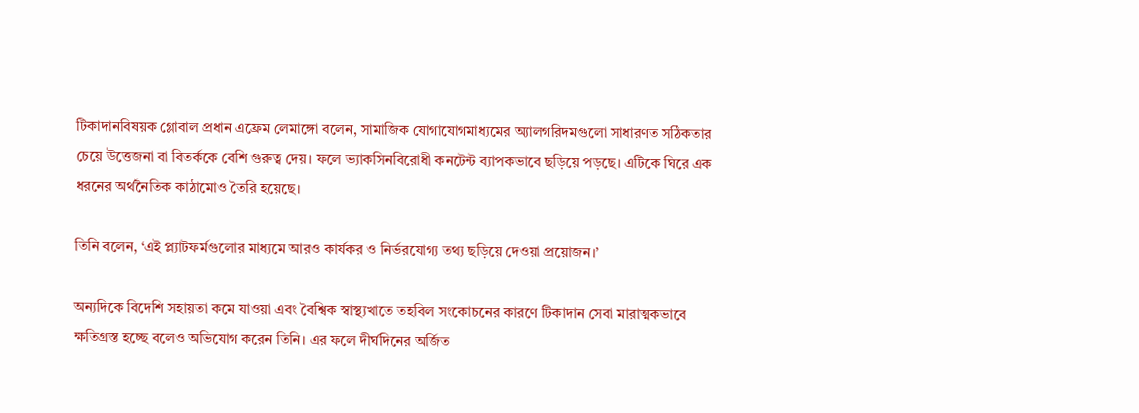টিকাদানবিষয়ক গ্লোবাল প্রধান এফ্রেম লেমাঙ্গো বলেন, সামাজিক যোগাযোগমাধ্যমের অ্যালগরিদমগুলো সাধারণত সঠিকতার চেয়ে উত্তেজনা বা বিতর্ককে বেশি গুরুত্ব দেয়। ফলে ভ্যাকসিনবিরোধী কনটেন্ট ব্যাপকভাবে ছড়িয়ে পড়ছে। এটিকে ঘিরে এক ধরনের অর্থনৈতিক কাঠামোও তৈরি হয়েছে।

তিনি বলেন, ‘এই প্ল্যাটফর্মগুলোর মাধ্যমে আরও কার্যকর ও নির্ভরযোগ্য তথ্য ছড়িয়ে দেওয়া প্রয়োজন।’

অন্যদিকে বিদেশি সহায়তা কমে যাওয়া এবং বৈশ্বিক স্বাস্থ্যখাতে তহবিল সংকোচনের কারণে টিকাদান সেবা মারাত্মকভাবে ক্ষতিগ্রস্ত হচ্ছে বলেও অভিযোগ করেন তিনি। এর ফলে দীর্ঘদিনের অর্জিত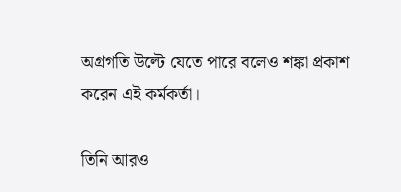অগ্রগতি উল্টে যেতে পারে বলেও শঙ্কা প্রকাশ করেন এই কর্মকর্তা।

তিনি আরও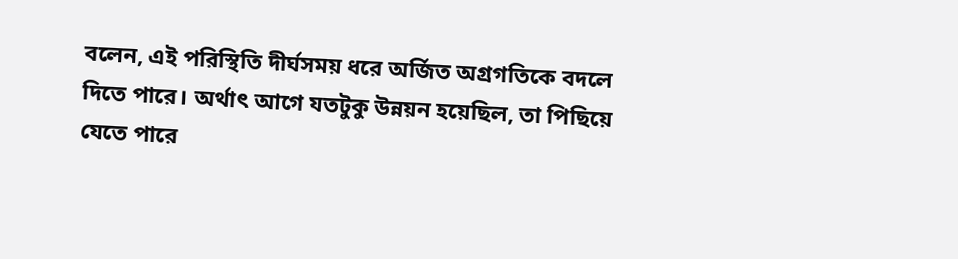বলেন, এই পরিস্থিতি দীর্ঘসময় ধরে অর্জিত অগ্রগতিকে বদলে দিতে পারে। অর্থাৎ আগে যতটুকু উন্নয়ন হয়েছিল, তা পিছিয়ে যেতে পারে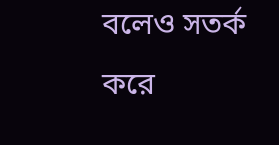বলেও সতর্ক করে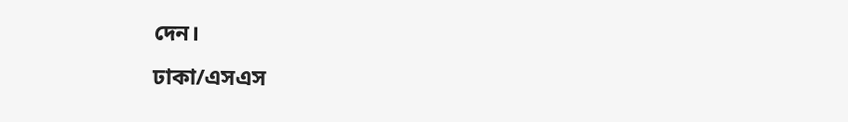দেন।
ঢাকা/এসএস